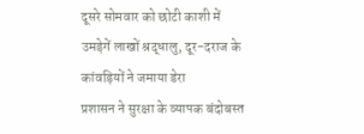दूसरे सोमवार को छोटी काशी में उमड़ेगें लाखों श्रद्धालु, दूर-दराज के कांवड़ियों ने जमाया डेरा
प्रशासन ने सुरक्षा के व्यापक बंदोबस्त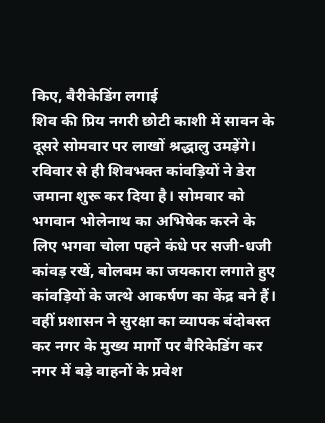किए, बैरीकेडिंग लगाई
शिव की प्रिय नगरी छोटी काशी में सावन के दूसरे सोमवार पर लाखों श्रद्धालु उमड़ेंगे। रविवार से ही शिवभक्त कांवड़ियों ने डेरा जमाना शुरू कर दिया है। सोमवार को भगवान भोलेनाथ का अभिषेक करने के लिए भगवा चोला पहने कंधे पर सजी-धजी कांवड़ रखें, बोलबम का जयकारा लगाते हुए कांवड़ियों के जत्थे आकर्षण का केंद्र बने हैं। वहीं प्रशासन ने सुरक्षा का व्यापक बंदोबस्त कर नगर के मुख्य मार्गो पर बैरिकेडिंग कर नगर में बड़े वाहनों के प्रवेश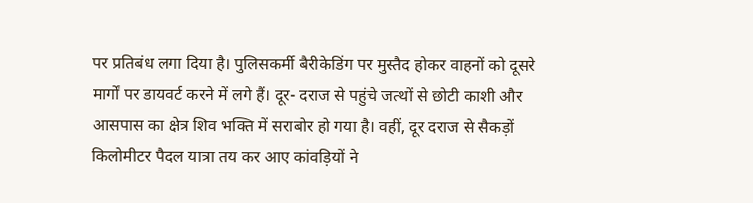पर प्रतिबंध लगा दिया है। पुलिसकर्मी बैरीकेडिंग पर मुस्तैद होकर वाहनों को दूसरे मार्गों पर डायवर्ट करने में लगे हैं। दूर- दराज से पहुंचे जत्थों से छोटी काशी और आसपास का क्षेत्र शिव भक्ति में सराबोर हो गया है। वहीं, दूर दराज से सैकड़ों किलोमीटर पैदल यात्रा तय कर आए कांवड़ियों ने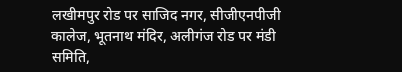लखीमपुर रोड पर साजिद नगर, सीजीएनपीजी कालेज, भूतनाथ मंदिर, अलीगंज रोड पर मंडी समिति,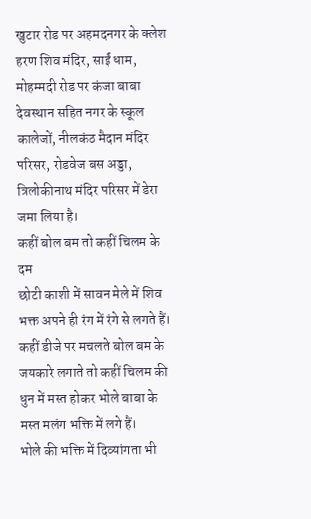खुटार रोड पर अहमदनगर के क्लेश हरण शिव मंदिर, साईं धाम, मोहम्मदी रोड पर कंजा बाबा देवस्थान सहित नगर के स्कूल कालेजों, नीलकंठ मैदान मंदिर परिसर, रोडवेज बस अड्डा, त्रिलोकीनाथ मंदिर परिसर में डेरा जमा लिया है।
कहीं बोल बम तो कहीं चिलम के दम
छोटी काशी में सावन मेले में शिव भक्त अपने ही रंग में रंगे से लगते हैं। कहीं डीजे पर मचलते बोल बम के जयकारे लगाते तो कहीं चिलम की धुन में मस्त होकर भोले बाबा के मस्त मलंग भक्ति में लगे हैं।
भोले की भक्ति में दिव्यांगता भी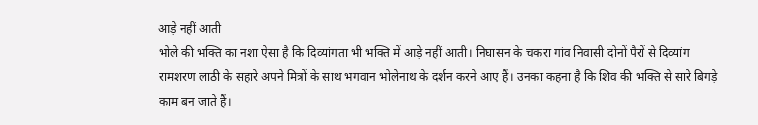आड़े नहीं आती
भोले की भक्ति का नशा ऐसा है कि दिव्यांगता भी भक्ति में आड़े नहीं आती। निघासन के चकरा गांव निवासी दोनों पैरों से दिव्यांग रामशरण लाठी के सहारे अपने मित्रों के साथ भगवान भोलेनाथ के दर्शन करने आए हैं। उनका कहना है कि शिव की भक्ति से सारे बिगड़े काम बन जाते हैं।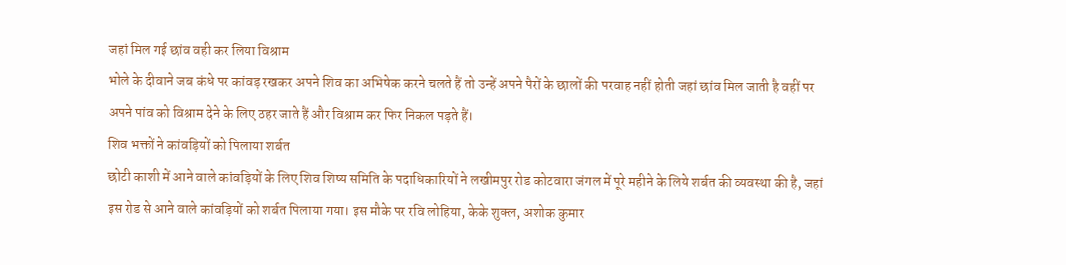जहां मिल गई छांव वही कर लिया विश्राम
भोले के दीवाने जब कंधे पर कांवड़ रखकर अपने शिव का अभिषेक करने चलते हैं तो उन्हें अपने पैरों के छालों की परवाह नहीं होती जहां छांव मिल जाती है वहीं पर अपने पांव को विश्राम देने के लिए ठहर जाते हैं और विश्राम कर फिर निकल पड़ते हैं।
शिव भक्तों ने कांवड़ियों को पिलाया शर्बत
छोटी काशी में आने वाले कांवड़ियों के लिए शिव शिष्य समिति के पदाधिकारियों ने लखीमपुर रोड कोटवारा जंगल में पूरे महीने के लिये शर्बत की व्यवस्था की है, जहां इस रोड से आने वाले कांवड़ियों को शर्बत पिलाया गया। इस मौके पर रवि लोहिया, केके शुक्ल, अशोक कुमार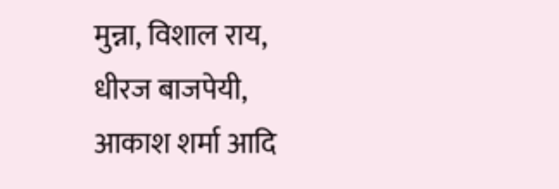मुन्ना, विशाल राय, धीरज बाजपेयी, आकाश शर्मा आदि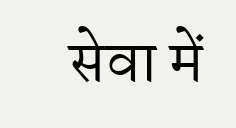सेवा में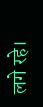लगे रहे।